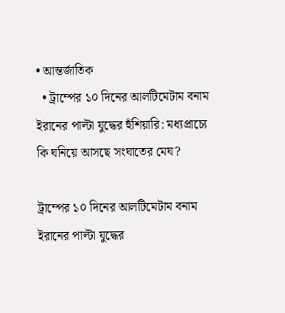• আন্তর্জাতিক
  • ট্রাম্পের ১০ দিনের আলটিমেটাম বনাম ইরানের পাল্টা যুদ্ধের হুঁশিয়ারি: মধ্যপ্রাচ্যে কি ঘনিয়ে আসছে সংঘাতের মেঘ?

ট্রাম্পের ১০ দিনের আলটিমেটাম বনাম ইরানের পাল্টা যুদ্ধের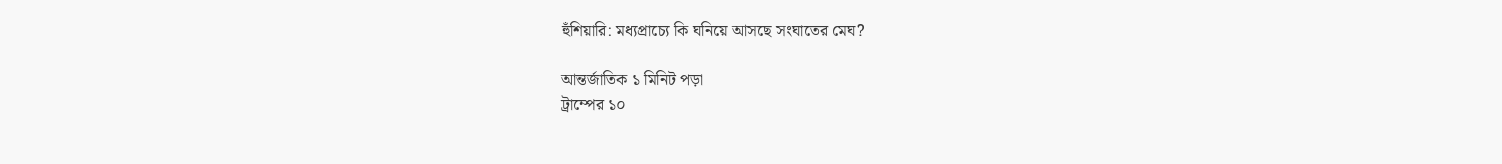হুঁশিয়ারি: মধ্যপ্রাচ্যে কি ঘনিয়ে আসছে সংঘাতের মেঘ?

আন্তর্জাতিক ১ মিনিট পড়া
ট্রাম্পের ১০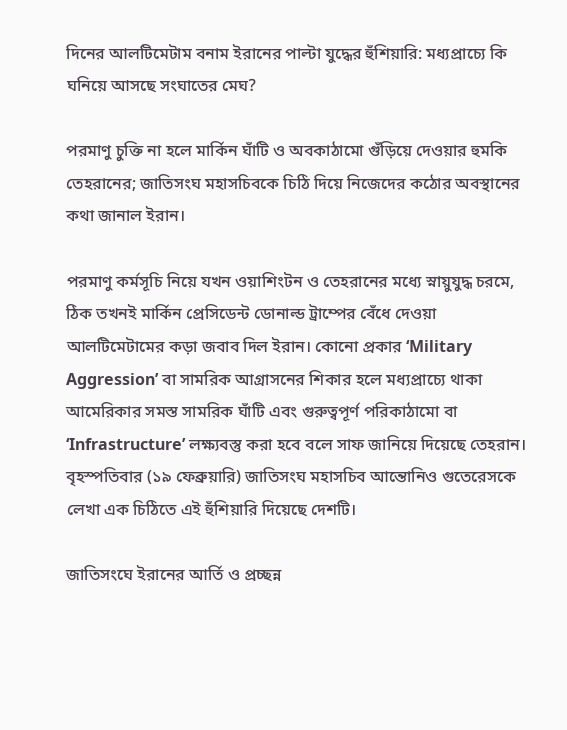দিনের আলটিমেটাম বনাম ইরানের পাল্টা যুদ্ধের হুঁশিয়ারি: মধ্যপ্রাচ্যে কি ঘনিয়ে আসছে সংঘাতের মেঘ?

পরমাণু চুক্তি না হলে মার্কিন ঘাঁটি ও অবকাঠামো গুঁড়িয়ে দেওয়ার হুমকি তেহরানের; জাতিসংঘ মহাসচিবকে চিঠি দিয়ে নিজেদের কঠোর অবস্থানের কথা জানাল ইরান।

পরমাণু কর্মসূচি নিয়ে যখন ওয়াশিংটন ও তেহরানের মধ্যে স্নায়ুযুদ্ধ চরমে, ঠিক তখনই মার্কিন প্রেসিডেন্ট ডোনাল্ড ট্রাম্পের বেঁধে দেওয়া আলটিমেটামের কড়া জবাব দিল ইরান। কোনো প্রকার ‘Military Aggression’ বা সামরিক আগ্রাসনের শিকার হলে মধ্যপ্রাচ্যে থাকা আমেরিকার সমস্ত সামরিক ঘাঁটি এবং গুরুত্বপূর্ণ পরিকাঠামো বা ‘Infrastructure’ লক্ষ্যবস্তু করা হবে বলে সাফ জানিয়ে দিয়েছে তেহরান। বৃহস্পতিবার (১৯ ফেব্রুয়ারি) জাতিসংঘ মহাসচিব আন্তোনিও গুতেরেসকে লেখা এক চিঠিতে এই হুঁশিয়ারি দিয়েছে দেশটি।

জাতিসংঘে ইরানের আর্তি ও প্রচ্ছন্ন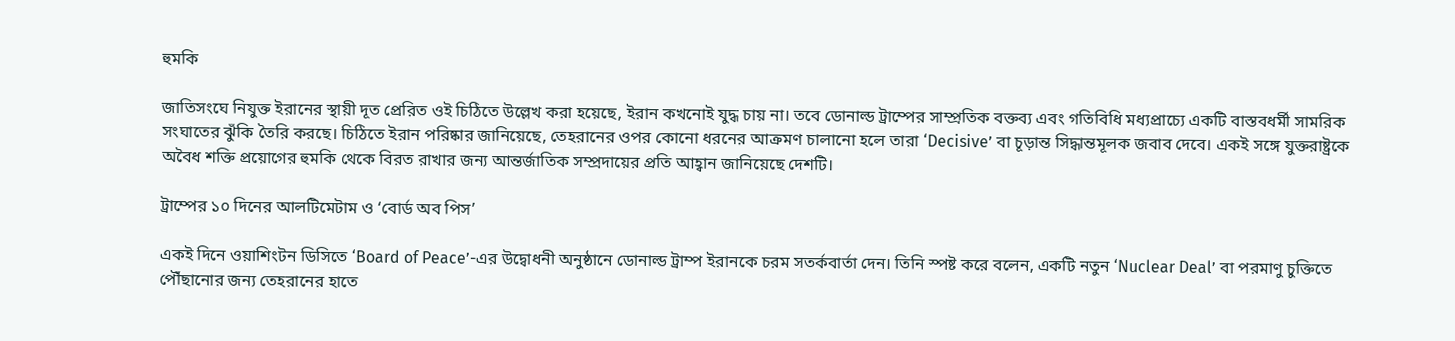হুমকি

জাতিসংঘে নিযুক্ত ইরানের স্থায়ী দূত প্রেরিত ওই চিঠিতে উল্লেখ করা হয়েছে, ইরান কখনোই যুদ্ধ চায় না। তবে ডোনাল্ড ট্রাম্পের সাম্প্রতিক বক্তব্য এবং গতিবিধি মধ্যপ্রাচ্যে একটি বাস্তবধর্মী সামরিক সংঘাতের ঝুঁকি তৈরি করছে। চিঠিতে ইরান পরিষ্কার জানিয়েছে, তেহরানের ওপর কোনো ধরনের আক্রমণ চালানো হলে তারা ‘Decisive’ বা চূড়ান্ত সিদ্ধান্তমূলক জবাব দেবে। একই সঙ্গে যুক্তরাষ্ট্রকে অবৈধ শক্তি প্রয়োগের হুমকি থেকে বিরত রাখার জন্য আন্তর্জাতিক সম্প্রদায়ের প্রতি আহ্বান জানিয়েছে দেশটি।

ট্রাম্পের ১০ দিনের আলটিমেটাম ও ‘বোর্ড অব পিস’

একই দিনে ওয়াশিংটন ডিসিতে ‘Board of Peace’-এর উদ্বোধনী অনুষ্ঠানে ডোনাল্ড ট্রাম্প ইরানকে চরম সতর্কবার্তা দেন। তিনি স্পষ্ট করে বলেন, একটি নতুন ‘Nuclear Deal’ বা পরমাণু চুক্তিতে পৌঁছানোর জন্য তেহরানের হাতে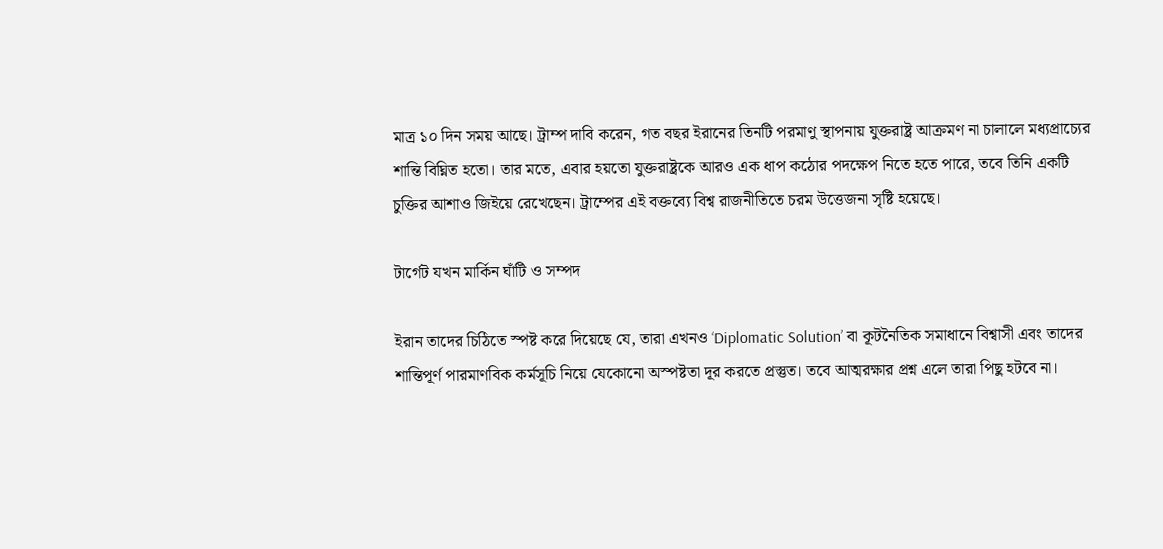মাত্র ১০ দিন সময় আছে। ট্রাম্প দাবি করেন, গত বছর ইরানের তিনটি পরমাণু স্থাপনায় যুক্তরাষ্ট্র আক্রমণ না চালালে মধ্যপ্রাচ্যের শান্তি বিঘ্নিত হতো। তার মতে, এবার হয়তো যুক্তরাষ্ট্রকে আরও এক ধাপ কঠোর পদক্ষেপ নিতে হতে পারে, তবে তিনি একটি চুক্তির আশাও জিইয়ে রেখেছেন। ট্রাম্পের এই বক্তব্যে বিশ্ব রাজনীতিতে চরম উত্তেজনা সৃষ্টি হয়েছে।

টার্গেট যখন মার্কিন ঘাঁটি ও সম্পদ

ইরান তাদের চিঠিতে স্পষ্ট করে দিয়েছে যে, তারা এখনও ‘Diplomatic Solution’ বা কূটনৈতিক সমাধানে বিশ্বাসী এবং তাদের শান্তিপূর্ণ পারমাণবিক কর্মসূচি নিয়ে যেকোনো অস্পষ্টতা দূর করতে প্রস্তুত। তবে আত্মরক্ষার প্রশ্ন এলে তারা পিছু হটবে না।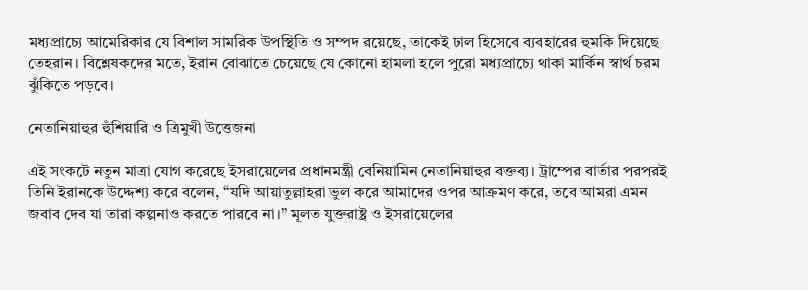মধ্যপ্রাচ্যে আমেরিকার যে বিশাল সামরিক উপস্থিতি ও সম্পদ রয়েছে, তাকেই ঢাল হিসেবে ব্যবহারের হুমকি দিয়েছে তেহরান। বিশ্লেষকদের মতে, ইরান বোঝাতে চেয়েছে যে কোনো হামলা হলে পুরো মধ্যপ্রাচ্যে থাকা মার্কিন স্বার্থ চরম ঝুঁকিতে পড়বে।

নেতানিয়াহুর হুঁশিয়ারি ও ত্রিমুখী উত্তেজনা

এই সংকটে নতুন মাত্রা যোগ করেছে ইসরায়েলের প্রধানমন্ত্রী বেনিয়ামিন নেতানিয়াহুর বক্তব্য। ট্রাম্পের বার্তার পরপরই তিনি ইরানকে উদ্দেশ্য করে বলেন, “যদি আয়াতুল্লাহরা ভুল করে আমাদের ওপর আক্রমণ করে, তবে আমরা এমন জবাব দেব যা তারা কল্পনাও করতে পারবে না।” মূলত যুক্তরাষ্ট্র ও ইসরায়েলের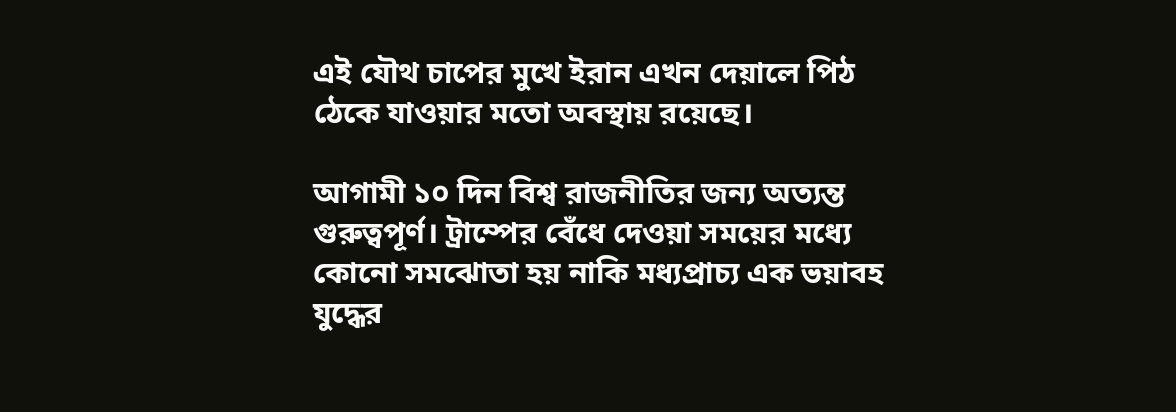এই যৌথ চাপের মুখে ইরান এখন দেয়ালে পিঠ ঠেকে যাওয়ার মতো অবস্থায় রয়েছে।

আগামী ১০ দিন বিশ্ব রাজনীতির জন্য অত্যন্ত গুরুত্বপূর্ণ। ট্রাম্পের বেঁধে দেওয়া সময়ের মধ্যে কোনো সমঝোতা হয় নাকি মধ্যপ্রাচ্য এক ভয়াবহ যুদ্ধের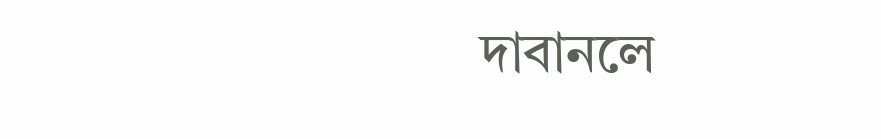দাবানলে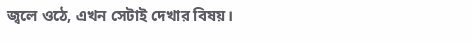জ্বলে ওঠে, এখন সেটাই দেখার বিষয়।